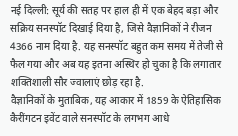नई दिल्ली: सूर्य की सतह पर हाल ही में एक बेहद बड़ा और सक्रिय सनस्पॉट दिखाई दिया है, जिसे वैज्ञानिकों ने रीजन 4366 नाम दिया है. यह सनस्पॉट बहुत कम समय में तेजी से फैल गया और अब यह इतना अस्थिर हो चुका है कि लगातार शक्तिशाली सौर ज्वालाएं छोड़ रहा है.
वैज्ञानिकों के मुताबिक, यह आकार में 1859 के ऐतिहासिक कैरींगटन इवेंट वाले सनस्पॉट के लगभग आधे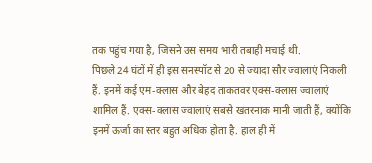तक पहुंच गया है, जिसने उस समय भारी तबाही मचाई थी.
पिछले 24 घंटों में ही इस सनस्पॉट से 20 से ज्यादा सौर ज्वालाएं निकली हैं. इनमें कई एम-क्लास और बेहद ताकतवर एक्स-क्लास ज्वालाएं शामिल हैं. एक्स-क्लास ज्वालाएं सबसे खतरनाक मानी जाती हैं, क्योंकि इनमें ऊर्जा का स्तर बहुत अधिक होता है. हाल ही में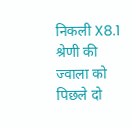निकली X8.1 श्रेणी की ज्वाला को पिछले दो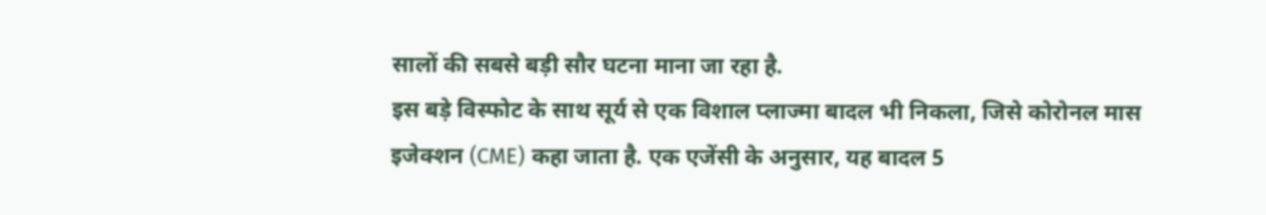सालों की सबसे बड़ी सौर घटना माना जा रहा है.
इस बड़े विस्फोट के साथ सूर्य से एक विशाल प्लाज्मा बादल भी निकला, जिसे कोरोनल मास इजेक्शन (CME) कहा जाता है. एक एजेंसी के अनुसार, यह बादल 5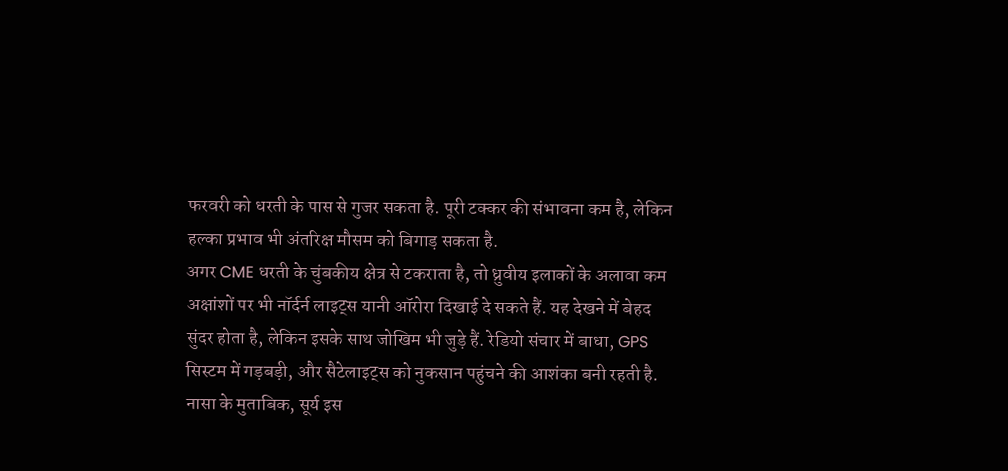फरवरी को धरती के पास से गुजर सकता है. पूरी टक्कर की संभावना कम है, लेकिन हल्का प्रभाव भी अंतरिक्ष मौसम को बिगाड़ सकता है.
अगर CME धरती के चुंबकीय क्षेत्र से टकराता है, तो ध्रुवीय इलाकों के अलावा कम अक्षांशों पर भी नॉर्दर्न लाइट्स यानी ऑरोरा दिखाई दे सकते हैं. यह देखने में बेहद सुंदर होता है, लेकिन इसके साथ जोखिम भी जुड़े हैं. रेडियो संचार में बाधा, GPS सिस्टम में गड़बड़ी, और सैटेलाइट्स को नुकसान पहुंचने की आशंका बनी रहती है.
नासा के मुताबिक, सूर्य इस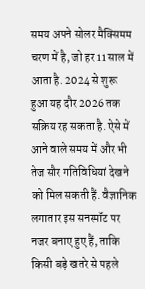समय अपने सोलर मैक्सिमम चरण में है, जो हर 11 साल में आता है. 2024 से शुरू हुआ यह दौर 2026 तक सक्रिय रह सकता है. ऐसे में आने वाले समय में और भी तेज सौर गतिविधियां देखने को मिल सकती हैं. वैज्ञानिक लगातार इस सनस्पॉट पर नजर बनाए हुए हैं, ताकि किसी बड़े खतरे से पहले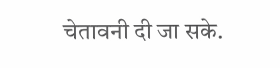चेतावनी दी जा सके.